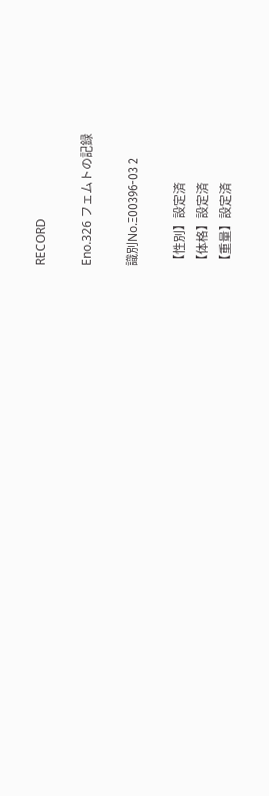RECORD

Eno.326 フェムトの記録

識別No.Ξ00396-03 2

【性別】設定済
【体格】設定済
【重量】設定済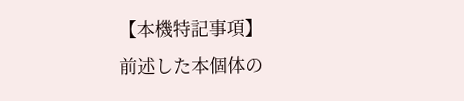【本機特記事項】
前述した本個体の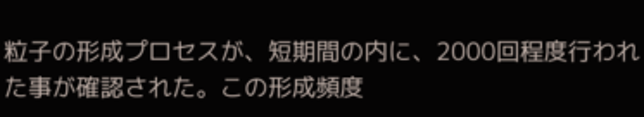粒子の形成プロセスが、短期間の内に、2000回程度行われた事が確認された。この形成頻度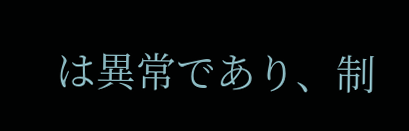は異常であり、制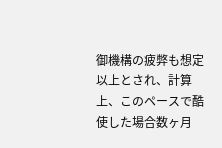御機構の疲弊も想定以上とされ、計算上、このペースで酷使した場合数ヶ月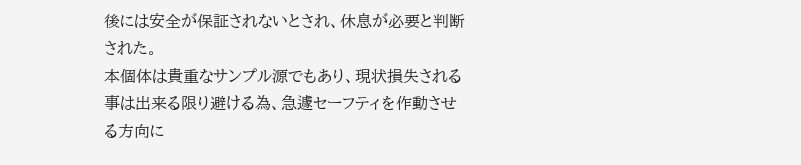後には安全が保証されないとされ、休息が必要と判断された。
本個体は貴重なサンプル源でもあり、現状損失される事は出来る限り避ける為、急遽セーフティを作動させる方向に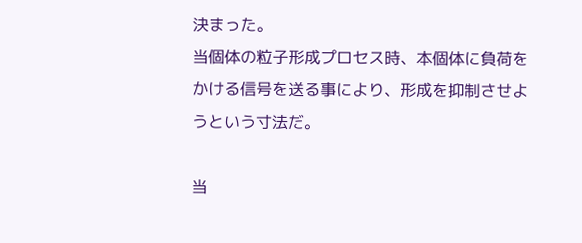決まった。
当個体の粒子形成プロセス時、本個体に負荷をかける信号を送る事により、形成を抑制させようという寸法だ。

当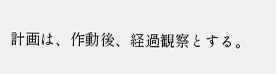計画は、作動後、経過観察とする。